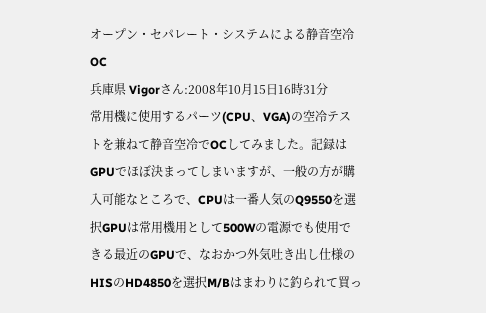オープン・セパレート・システムによる静音空冷OC
兵庫県 Vigorさん:2008年10月15日16時31分
常用機に使用するパーツ(CPU、VGA)の空冷テストを兼ねて静音空冷でOCしてみました。記録はGPUでほぼ決まってしまいますが、一般の方が購入可能なところで、CPUは一番人気のQ9550を選択GPUは常用機用として500Wの電源でも使用できる最近のGPUで、なおかつ外気吐き出し仕様のHISのHD4850を選択M/Bはまわりに釣られて買っ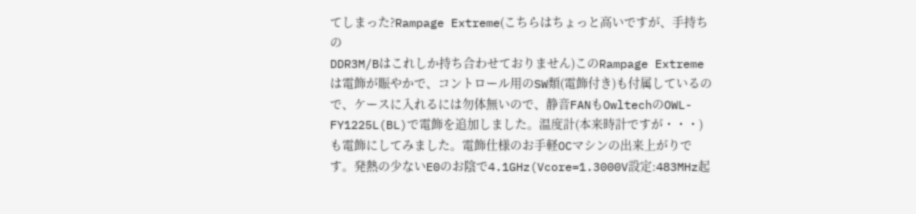てしまった?Rampage Extreme(こちらはちょっと高いですが、手持ちの
DDR3M/Bはこれしか持ち合わせておりません)このRampage Extremeは電飾が賑やかで、コントロール用のSW類(電飾付き)も付属しているので、ケースに入れるには勿体無いので、静音FANもOwltechのOWL-FY1225L(BL)で電飾を追加しました。温度計(本来時計ですが・・・)も電飾にしてみました。電飾仕様のお手軽OCマシンの出来上がりです。発熱の少ないE0のお陰で4.1GHz(Vcore=1.3000V設定:483MHz起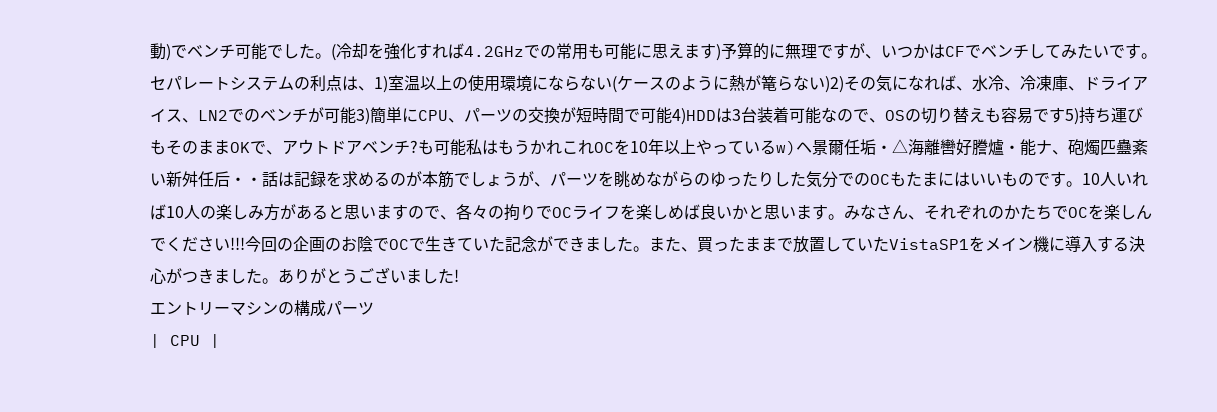動)でベンチ可能でした。(冷却を強化すれば4.2GHzでの常用も可能に思えます)予算的に無理ですが、いつかはCFでベンチしてみたいです。セパレートシステムの利点は、1)室温以上の使用環境にならない(ケースのように熱が篭らない)2)その気になれば、水冷、冷凍庫、ドライアイス、LN2でのベンチが可能3)簡単にCPU、パーツの交換が短時間で可能4)HDDは3台装着可能なので、OSの切り替えも容易です5)持ち運びもそのままOKで、アウトドアベンチ?も可能私はもうかれこれOCを10年以上やっているw)ヘ景爾任垢・△海離轡好謄爐・能ナ、砲燭匹蠱紊い新舛任后・・話は記録を求めるのが本筋でしょうが、パーツを眺めながらのゆったりした気分でのOCもたまにはいいものです。10人いれば10人の楽しみ方があると思いますので、各々の拘りでOCライフを楽しめば良いかと思います。みなさん、それぞれのかたちでOCを楽しんでください!!!今回の企画のお陰でOCで生きていた記念ができました。また、買ったままで放置していたVistaSP1をメイン機に導入する決心がつきました。ありがとうございました!
エントリーマシンの構成パーツ
| CPU |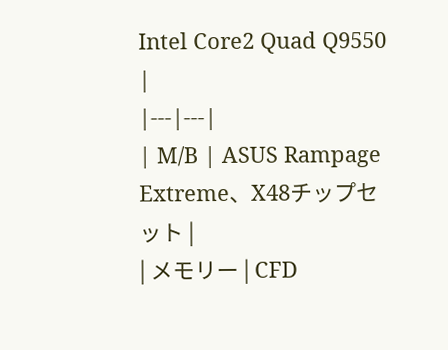Intel Core2 Quad Q9550 |
|---|---|
| M/B | ASUS Rampage Extreme、X48チップセット |
| メモリー | CFD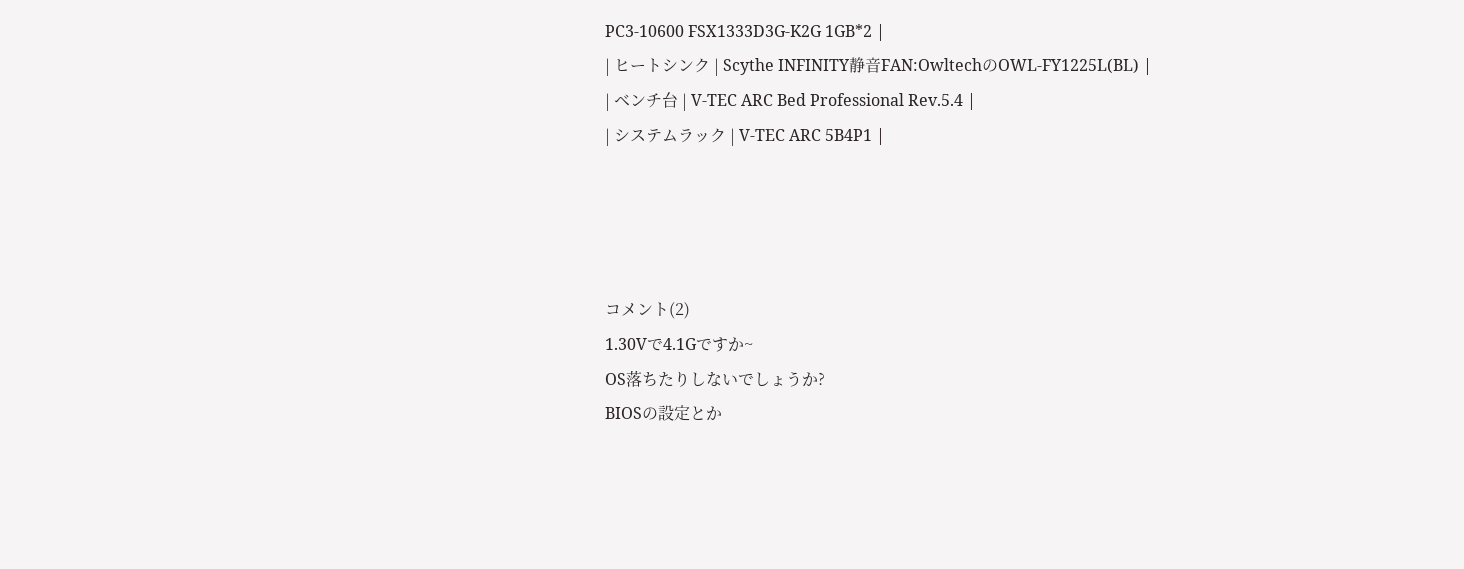PC3-10600 FSX1333D3G-K2G 1GB*2 |
| ヒートシンク | Scythe INFINITY静音FAN:OwltechのOWL-FY1225L(BL) |
| ベンチ台 | V-TEC ARC Bed Professional Rev.5.4 |
| システムラック | V-TEC ARC 5B4P1 |




コメント(2)
1.30Vで4.1Gですか~
OS落ちたりしないでしょうか?
BIOSの設定とか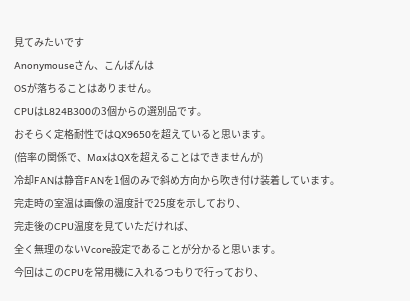見てみたいです
Anonymouseさん、こんばんは
OSが落ちることはありません。
CPUはL824B300の3個からの選別品です。
おそらく定格耐性ではQX9650を超えていると思います。
(倍率の関係で、MaxはQXを超えることはできませんが)
冷却FANは静音FANを1個のみで斜め方向から吹き付け装着しています。
完走時の室温は画像の温度計で25度を示しており、
完走後のCPU温度を見ていただければ、
全く無理のないVcore設定であることが分かると思います。
今回はこのCPUを常用機に入れるつもりで行っており、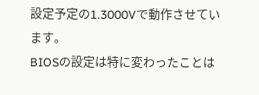設定予定の1.3000Vで動作させています。
BIOSの設定は特に変わったことは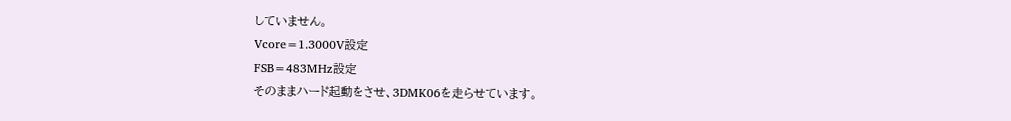していません。
Vcore=1.3000V設定
FSB=483MHz設定
そのままハード起動をさせ、3DMK06を走らせています。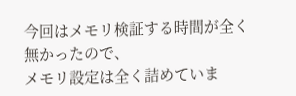今回はメモリ検証する時間が全く無かったので、
メモリ設定は全く詰めていま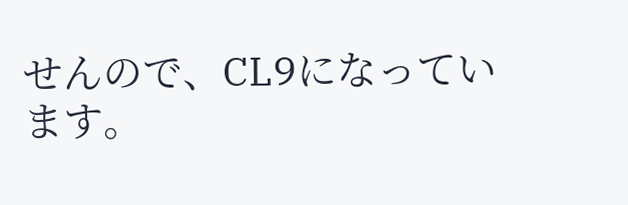せんので、CL9になっています。